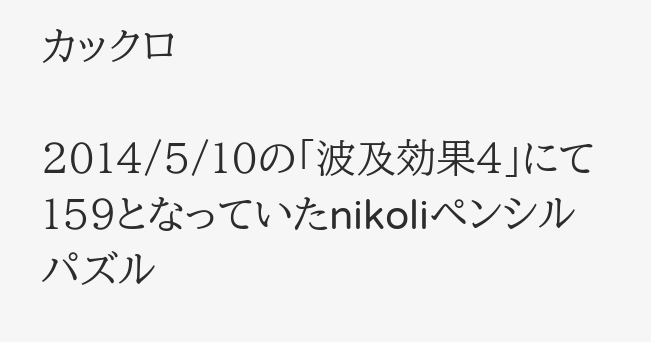カックロ

2014/5/10の「波及効果4」にて159となっていたnikoliペンシルパズル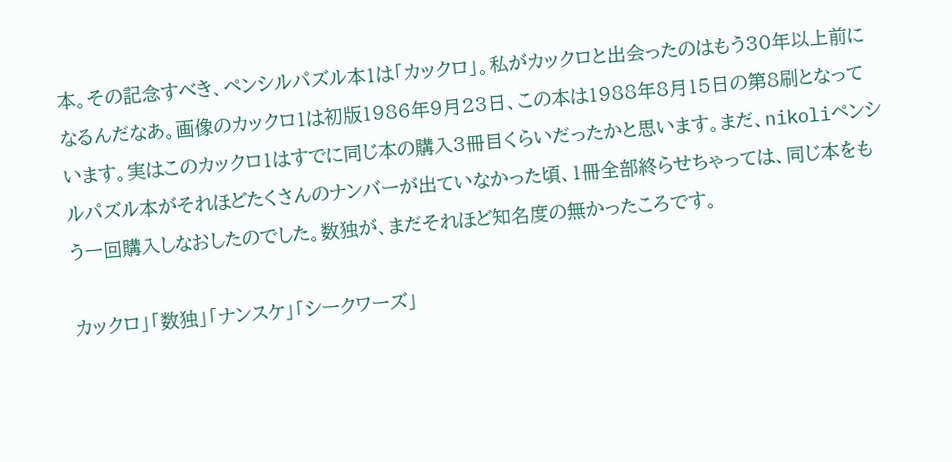本。その記念すべき、ペンシルパズル本1は「カックロ」。私がカックロと出会ったのはもう30年以上前になるんだなあ。画像のカックロ1は初版1986年9月23日、この本は1988年8月15日の第8刷となっています。実はこのカックロ1はすでに同じ本の購入3冊目くらいだったかと思います。まだ、nikoliペンシルパズル本がそれほどたくさんのナンバーが出ていなかった頃、1冊全部終らせちゃっては、同じ本をもう一回購入しなおしたのでした。数独が、まだそれほど知名度の無かったころです。

カックロ」「数独」「ナンスケ」「シークワーズ」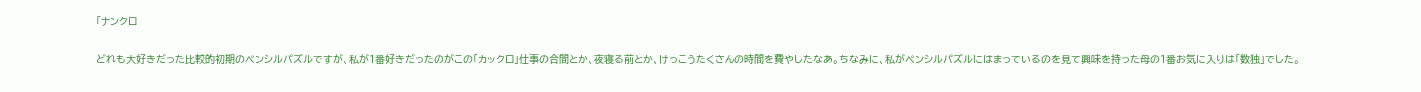「ナンクロ

どれも大好きだった比較的初期のペンシルパズルですが、私が1番好きだったのがこの「カックロ」仕事の合間とか、夜寝る前とか、けっこうたくさんの時間を費やしたなあ。ちなみに、私がペンシルパズルにはまっているのを見て興味を持った母の1番お気に入りは「数独」でした。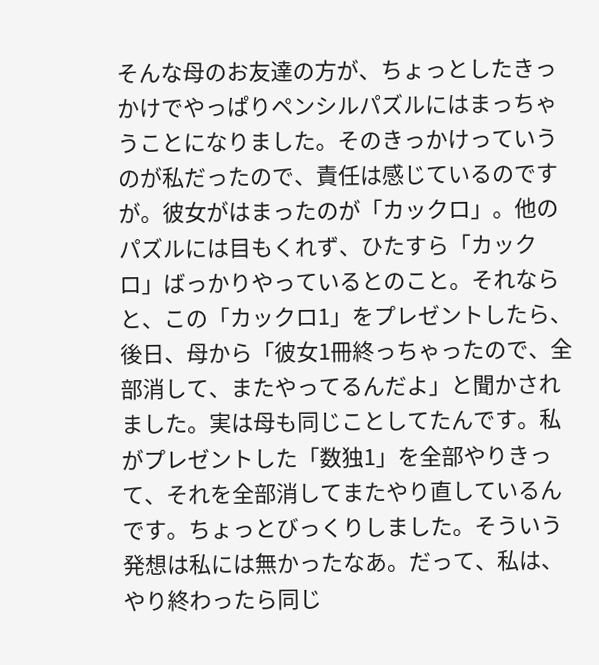そんな母のお友達の方が、ちょっとしたきっかけでやっぱりペンシルパズルにはまっちゃうことになりました。そのきっかけっていうのが私だったので、責任は感じているのですが。彼女がはまったのが「カックロ」。他のパズルには目もくれず、ひたすら「カックロ」ばっかりやっているとのこと。それならと、この「カックロ1」をプレゼントしたら、後日、母から「彼女1冊終っちゃったので、全部消して、またやってるんだよ」と聞かされました。実は母も同じことしてたんです。私がプレゼントした「数独1」を全部やりきって、それを全部消してまたやり直しているんです。ちょっとびっくりしました。そういう発想は私には無かったなあ。だって、私は、やり終わったら同じ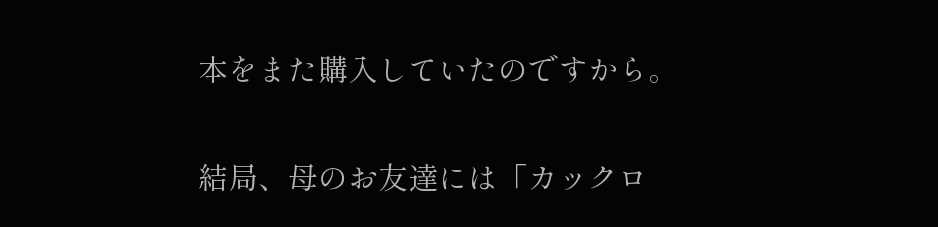本をまた購入していたのですから。

結局、母のお友達には「カックロ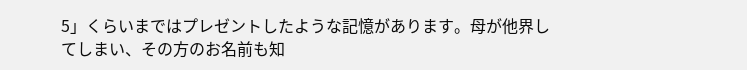5」くらいまではプレゼントしたような記憶があります。母が他界してしまい、その方のお名前も知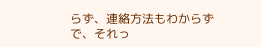らず、連絡方法もわからずで、それっ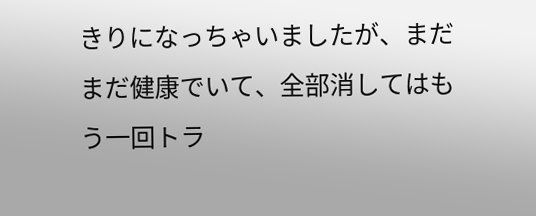きりになっちゃいましたが、まだまだ健康でいて、全部消してはもう一回トラ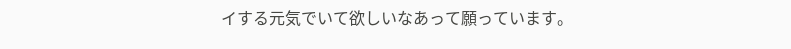イする元気でいて欲しいなあって願っています。